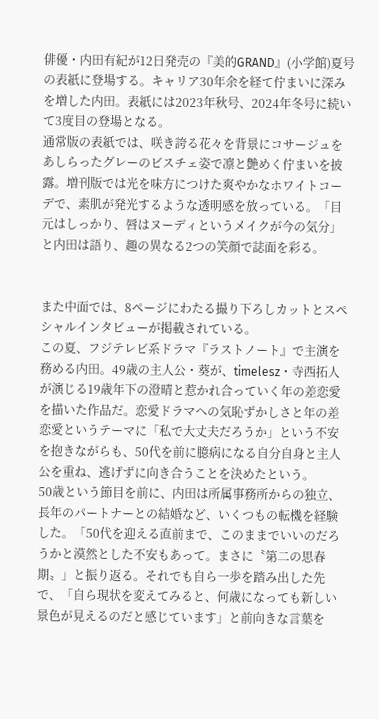俳優・内田有紀が12日発売の『美的GRAND』(小学館)夏号の表紙に登場する。キャリア30年余を経て佇まいに深みを増した内田。表紙には2023年秋号、2024年冬号に続いて3度目の登場となる。
通常版の表紙では、咲き誇る花々を背景にコサージュをあしらったグレーのビスチェ姿で凛と艶めく佇まいを披露。増刊版では光を味方につけた爽やかなホワイトコーデで、素肌が発光するような透明感を放っている。「目元はしっかり、唇はヌーディというメイクが今の気分」と内田は語り、趣の異なる2つの笑顔で誌面を彩る。


また中面では、8ページにわたる撮り下ろしカットとスペシャルインタビューが掲載されている。
この夏、フジテレビ系ドラマ『ラストノート』で主演を務める内田。49歳の主人公・葵が、timelesz・寺西拓人が演じる19歳年下の澄晴と惹かれ合っていく年の差恋愛を描いた作品だ。恋愛ドラマへの気恥ずかしさと年の差恋愛というテーマに「私で大丈夫だろうか」という不安を抱きながらも、50代を前に臆病になる自分自身と主人公を重ね、逃げずに向き合うことを決めたという。
50歳という節目を前に、内田は所属事務所からの独立、長年のパートナーとの結婚など、いくつもの転機を経験した。「50代を迎える直前まで、このままでいいのだろうかと漠然とした不安もあって。まさに〝第二の思春期〟」と振り返る。それでも自ら一歩を踏み出した先で、「自ら現状を変えてみると、何歳になっても新しい景色が見えるのだと感じています」と前向きな言葉を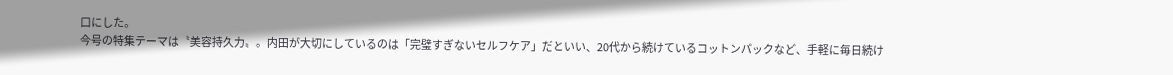口にした。
今号の特集テーマは〝美容持久力〟。内田が大切にしているのは「完璧すぎないセルフケア」だといい、20代から続けているコットンパックなど、手軽に毎日続け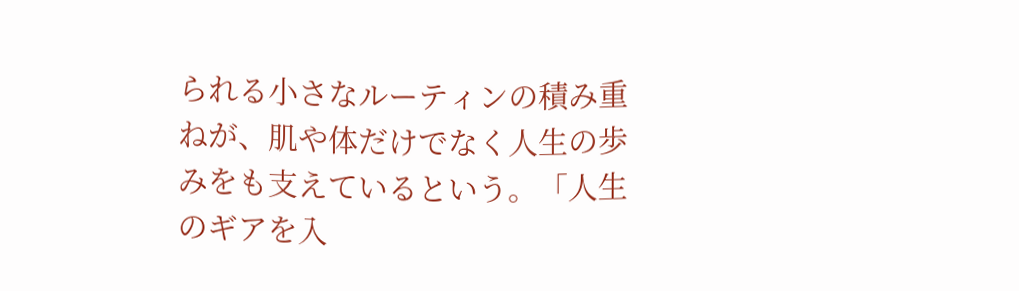られる小さなルーティンの積み重ねが、肌や体だけでなく人生の歩みをも支えているという。「人生のギアを入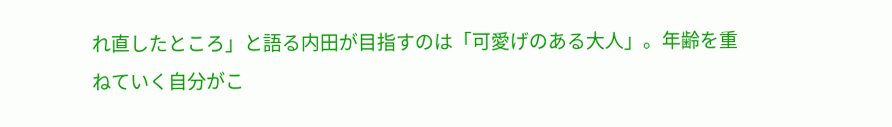れ直したところ」と語る内田が目指すのは「可愛げのある大人」。年齢を重ねていく自分がこ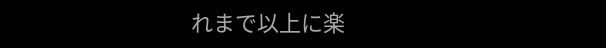れまで以上に楽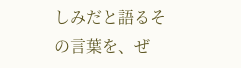しみだと語るその言葉を、ぜ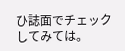ひ誌面でチェックしてみては。